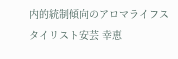内的統制傾向のアロマライフスタイリスト安芸 幸恵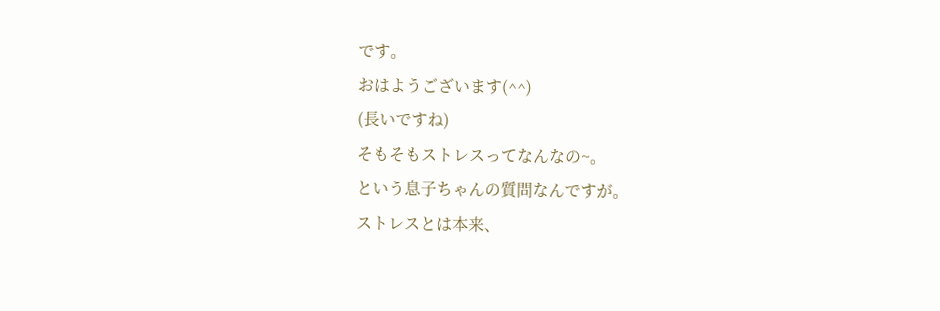です。
おはようございます(^^)
(長いですね)
そもそもストレスってなんなの~。
という息子ちゃんの質問なんですが。
ストレスとは本来、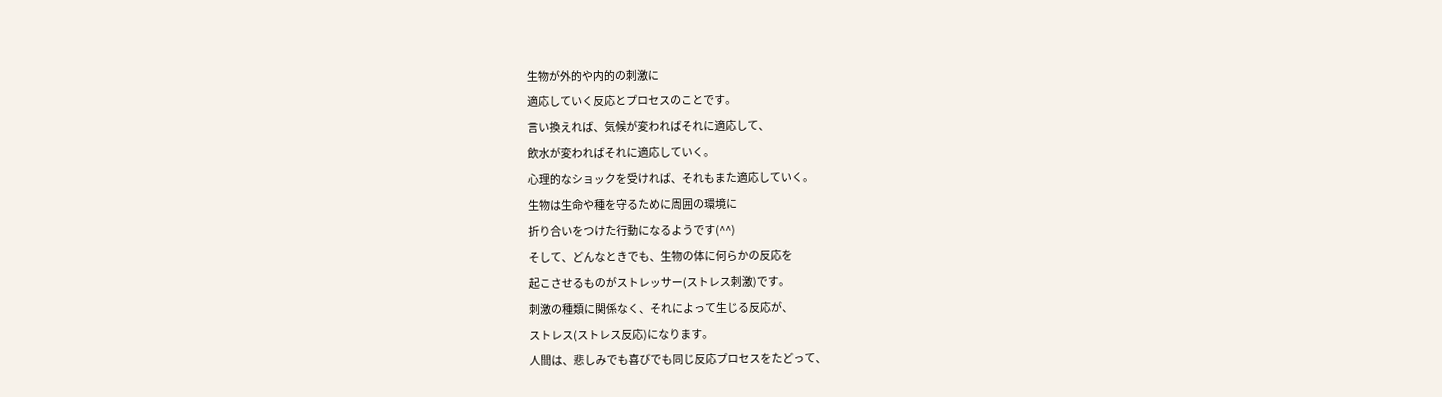生物が外的や内的の刺激に
適応していく反応とプロセスのことです。
言い換えれば、気候が変わればそれに適応して、
飲水が変わればそれに適応していく。
心理的なショックを受ければ、それもまた適応していく。
生物は生命や種を守るために周囲の環境に
折り合いをつけた行動になるようです(^^)
そして、どんなときでも、生物の体に何らかの反応を
起こさせるものがストレッサー(ストレス刺激)です。
刺激の種類に関係なく、それによって生じる反応が、
ストレス(ストレス反応)になります。
人間は、悲しみでも喜びでも同じ反応プロセスをたどって、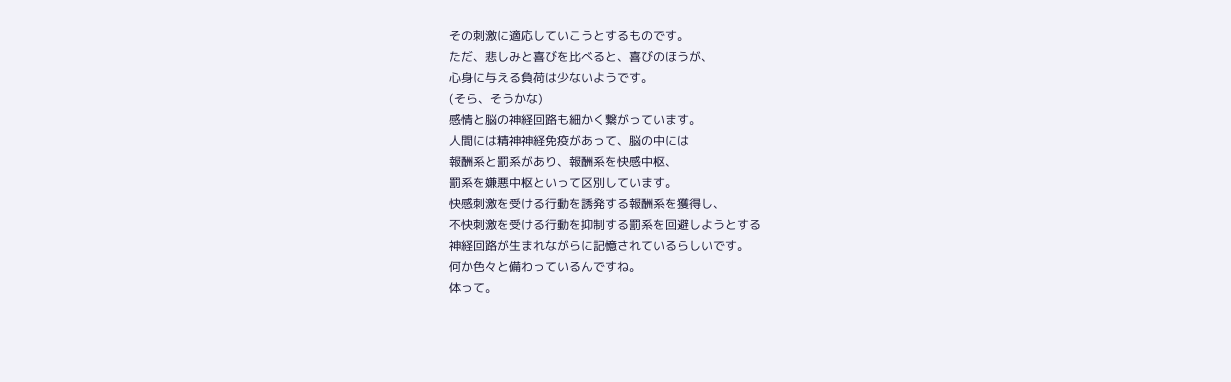その刺激に適応していこうとするものです。
ただ、悲しみと喜びを比べると、喜びのほうが、
心身に与える負荷は少ないようです。
(そら、そうかな)
感情と脳の神経回路も細かく繋がっています。
人間には精神神経免疫があって、脳の中には
報酬系と罰系があり、報酬系を快感中枢、
罰系を嫌悪中枢といって区別しています。
快感刺激を受ける行動を誘発する報酬系を獲得し、
不快刺激を受ける行動を抑制する罰系を回避しようとする
神経回路が生まれながらに記憶されているらしいです。
何か色々と備わっているんですね。
体って。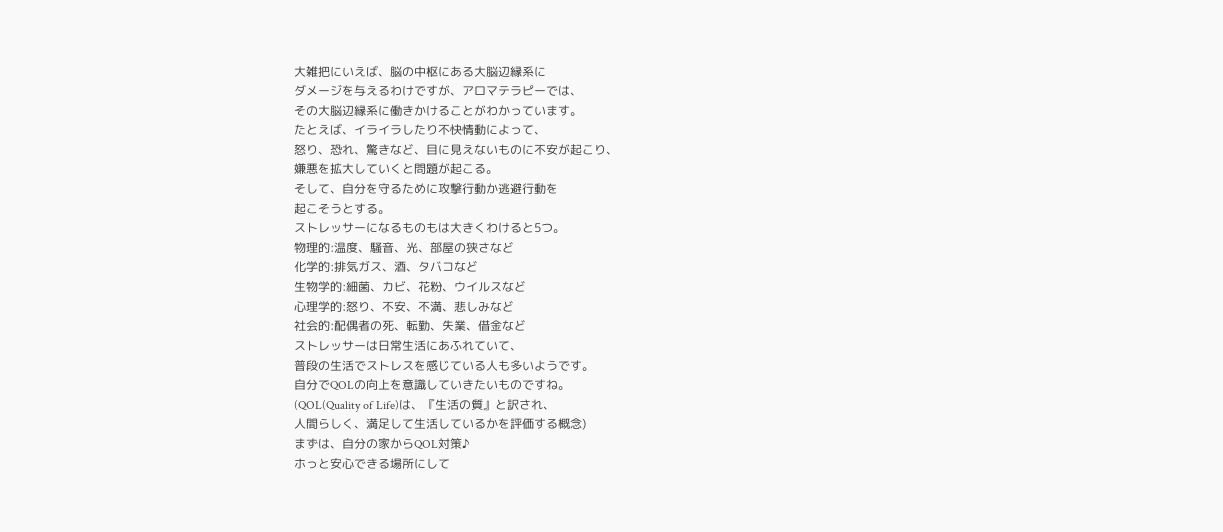大雑把にいえば、脳の中枢にある大脳辺縁系に
ダメージを与えるわけですが、アロマテラピーでは、
その大脳辺縁系に働きかけることがわかっています。
たとえば、イライラしたり不快情動によって、
怒り、恐れ、驚きなど、目に見えないものに不安が起こり、
嫌悪を拡大していくと問題が起こる。
そして、自分を守るために攻撃行動か逃避行動を
起こそうとする。
ストレッサーになるものもは大きくわけると5つ。
物理的:温度、騒音、光、部屋の狭さなど
化学的:排気ガス、酒、タバコなど
生物学的:細菌、カビ、花粉、ウイルスなど
心理学的:怒り、不安、不満、悲しみなど
社会的:配偶者の死、転勤、失業、借金など
ストレッサーは日常生活にあふれていて、
普段の生活でストレスを感じている人も多いようです。
自分でQOLの向上を意識していきたいものですね。
(QOL(Quality of Life)は、『生活の質』と訳され、
人間らしく、満足して生活しているかを評価する概念)
まずは、自分の家からQOL対策♪
ホっと安心できる場所にして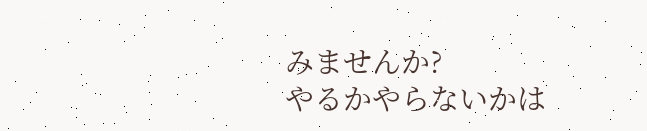みませんか?
やるかやらないかは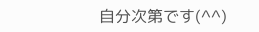自分次第です(^^)